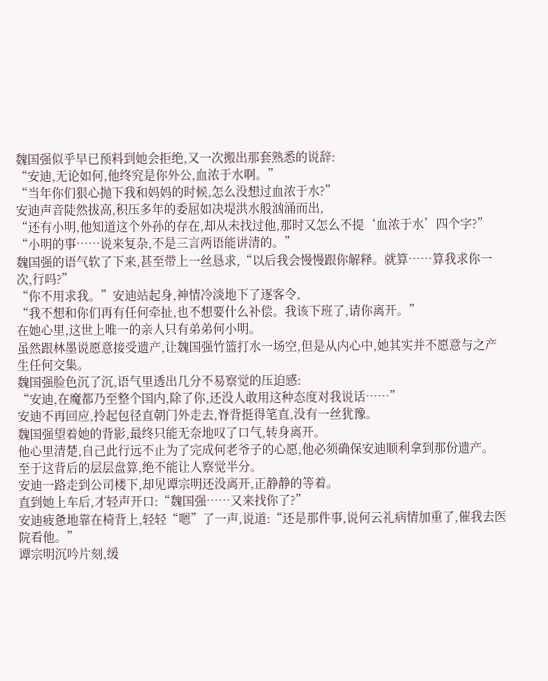魏国强似乎早已预料到她会拒绝,又一次搬出那套熟悉的说辞:
“安迪,无论如何,他终究是你外公,血浓于水啊。”
“当年你们狠心抛下我和妈妈的时候,怎么没想过血浓于水?”
安迪声音陡然拔高,积压多年的委屈如决堤洪水般汹涌而出,
“还有小明,他知道这个外孙的存在,却从未找过他,那时又怎么不提‘血浓于水’四个字?”
“小明的事……说来复杂,不是三言两语能讲清的。”
魏国强的语气软了下来,甚至带上一丝恳求,“以后我会慢慢跟你解释。就算……算我求你一次,行吗?”
“你不用求我。”安迪站起身,神情冷淡地下了逐客令,
“我不想和你们再有任何牵扯,也不想要什么补偿。我该下班了,请你离开。”
在她心里,这世上唯一的亲人只有弟弟何小明。
虽然跟林墨说愿意接受遗产,让魏国强竹篮打水一场空,但是从内心中,她其实并不愿意与之产生任何交集。
魏国强脸色沉了沉,语气里透出几分不易察觉的压迫感:
“安迪,在魔都乃至整个国内,除了你,还没人敢用这种态度对我说话……”
安迪不再回应,拎起包径直朝门外走去,脊背挺得笔直,没有一丝犹豫。
魏国强望着她的背影,最终只能无奈地叹了口气,转身离开。
他心里清楚,自己此行远不止为了完成何老爷子的心愿,他必须确保安迪顺利拿到那份遗产。
至于这背后的层层盘算,绝不能让人察觉半分。
安迪一路走到公司楼下,却见谭宗明还没离开,正静静的等着。
直到她上车后,才轻声开口:“魏国强……又来找你了?”
安迪疲惫地靠在椅背上,轻轻“嗯”了一声,说道:“还是那件事,说何云礼病情加重了,催我去医院看他。”
谭宗明沉吟片刻,缓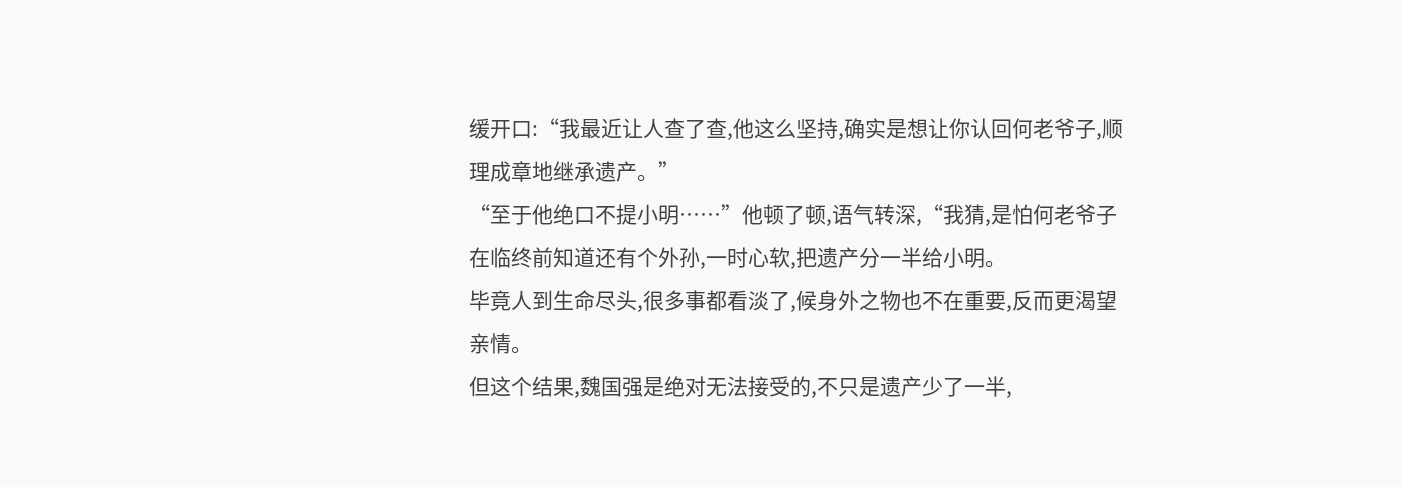缓开口:“我最近让人查了查,他这么坚持,确实是想让你认回何老爷子,顺理成章地继承遗产。”
“至于他绝口不提小明……”他顿了顿,语气转深,“我猜,是怕何老爷子在临终前知道还有个外孙,一时心软,把遗产分一半给小明。
毕竟人到生命尽头,很多事都看淡了,候身外之物也不在重要,反而更渴望亲情。
但这个结果,魏国强是绝对无法接受的,不只是遗产少了一半,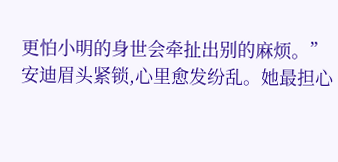更怕小明的身世会牵扯出别的麻烦。”
安迪眉头紧锁,心里愈发纷乱。她最担心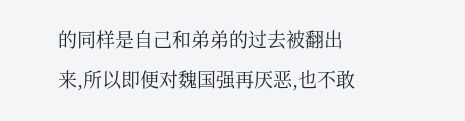的同样是自己和弟弟的过去被翻出来,所以即便对魏国强再厌恶,也不敢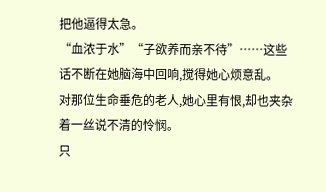把他逼得太急。
“血浓于水”“子欲养而亲不待”……这些话不断在她脑海中回响,搅得她心烦意乱。
对那位生命垂危的老人,她心里有恨,却也夹杂着一丝说不清的怜悯。
只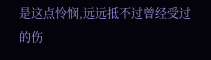是这点怜悯,远远抵不过曾经受过的伤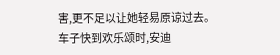害,更不足以让她轻易原谅过去。
车子快到欢乐颂时,安迪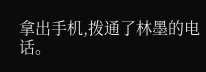拿出手机,拨通了林墨的电话。